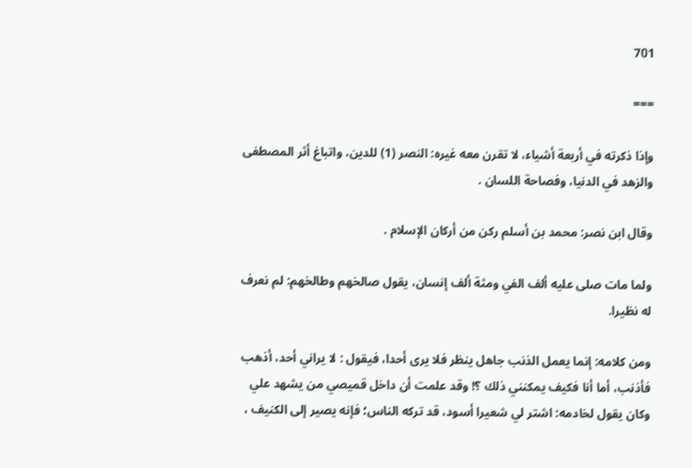701

===

وإذا ذكرته في أربعة أشياء، لا تقرن معه غيره: النصر (1) للدين، واتباغ أثر المصطفى والزهد في الدنيا، وفصاحة اللسان .

وقال ابن نصر: محمد بن أسلم ركن من أركان الإسلام .

ولما مات صلى عليه ألف الفي ومثة ألف إنسان، يقول صالخهم وطالخهم: لم نعرف له نظيرا.

ومن كلامه: إنما يعمل الذنب جاهل ينظر فلا يرى أحدا، فيقول : لا يراني أحد، أذهب فأذنب، أما أنا فكيف يمكنني ذلك ؟! وقد علمت أن داخل قميصي من يشهد علي وكان يقول لخادمه: اشتر لي شعيرا أسود، قد تركه الناس؛ فإنه يصير إلى الكنيف ،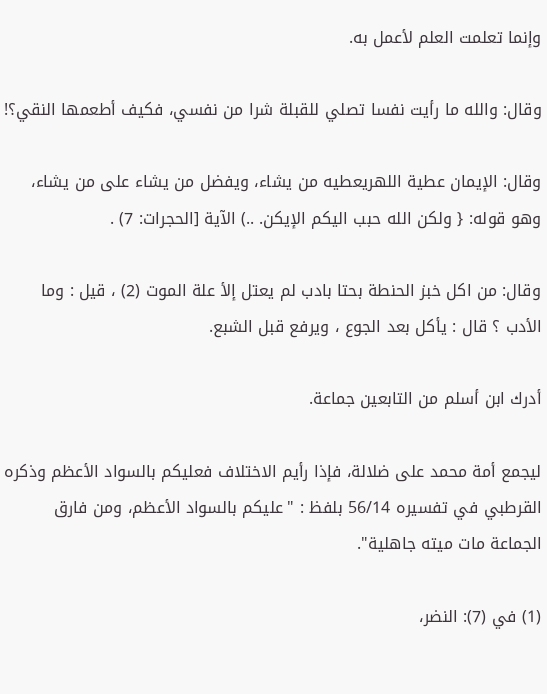وإنما تعلمت العلم لأعمل به.

وقال: والله ما رأيت نفسا تصلي للقبلة شرا من نفسي، فكيف أطعمها النقي؟!

وقال: الإيمان عطية اللهريعطيه من يشاء، ويفضل من يشاء على من يشاء، وهو قوله: { ولكن الله حبب اليكم الإيكن. ..) الآية [الحجرات: 7) .

وقال: من اكل خبز الحنطة بحتا بادب لم يعتل إلأ علة الموت (2) ، قيل : وما الأدب ؟ قال : يأكل بعد الجوع ، ويرفع قبل الشبع.

أدرك ابن أسلم من التابعين جماعة.

ليجمع أمة محمد على ضلالة، فإذا رأيم الاختلاف فعليكم بالسواد الأعظم وذكره القرطبي في تفسيره 56/14 بلفظ : "عليكم بالسواد الأعظم، ومن فارق الجماعة مات ميته جاهلية".

(1) في (7): النضر،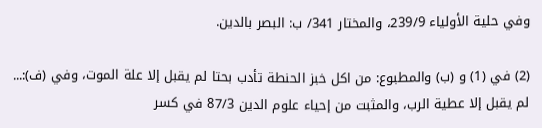وفي حلية الأولياء 239/9، والمختار 341/ ب: البصر بالدين.

(2) في (1) و (ب) والمطبوع: من اكل خبز الحنطة تأدب بحتا لم يقبل إلا علة الموت، وفي (ف):... لم يقبل إلا عطية الرب، والمثبت من إحياء علوم الدين 87/3 في كسر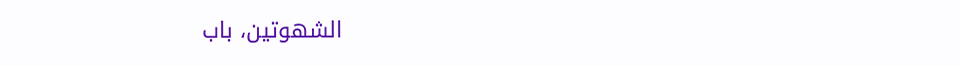الشهوتين، باب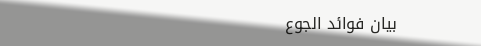بيان فوائد الجوع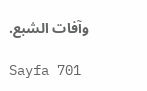وآفات الشبع.

Sayfa 701